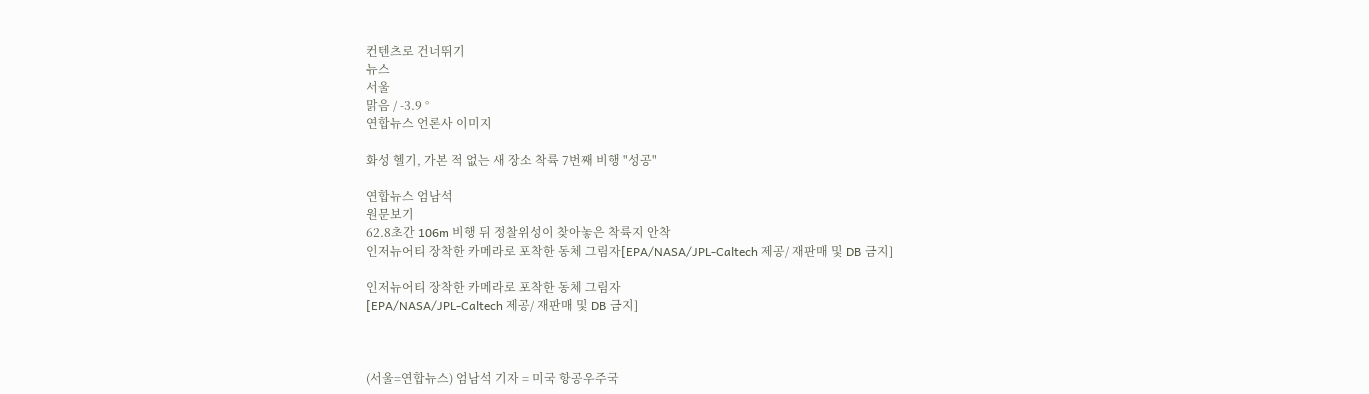컨텐츠로 건너뛰기
뉴스
서울
맑음 / -3.9 °
연합뉴스 언론사 이미지

화성 헬기, 가본 적 없는 새 장소 착륙 7번째 비행 "성공"

연합뉴스 엄남석
원문보기
62.8초간 106m 비행 뒤 정찰위성이 찾아놓은 착륙지 안착
인저뉴어티 장착한 카메라로 포착한 동체 그림자[EPA/NASA/JPL-Caltech 제공/ 재판매 및 DB 금지]

인저뉴어티 장착한 카메라로 포착한 동체 그림자
[EPA/NASA/JPL-Caltech 제공/ 재판매 및 DB 금지]



(서울=연합뉴스) 엄남석 기자 = 미국 항공우주국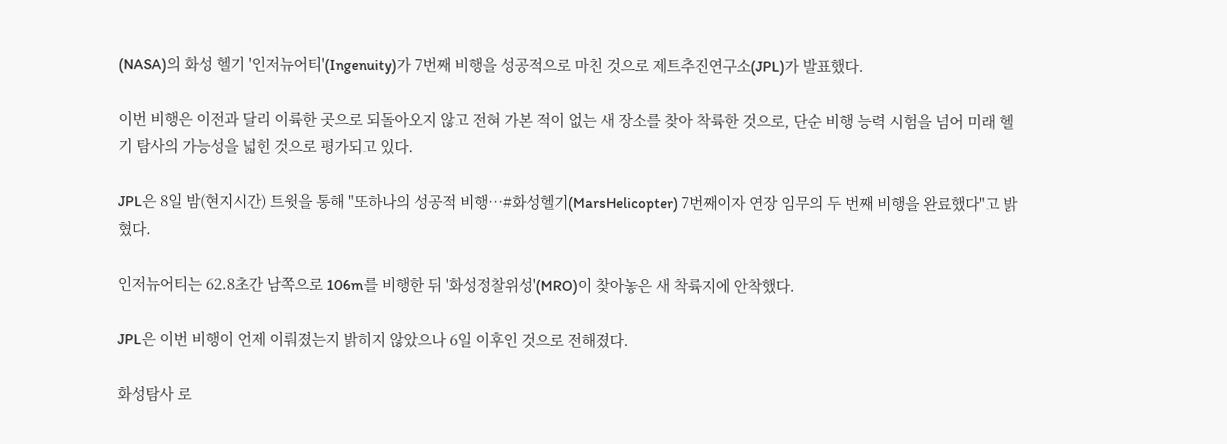(NASA)의 화성 헬기 '인저뉴어티'(Ingenuity)가 7번째 비행을 성공적으로 마친 것으로 제트추진연구소(JPL)가 발표했다.

이번 비행은 이전과 달리 이륙한 곳으로 되돌아오지 않고 전혀 가본 적이 없는 새 장소를 찾아 착륙한 것으로, 단순 비행 능력 시험을 넘어 미래 헬기 탐사의 가능성을 넓힌 것으로 평가되고 있다.

JPL은 8일 밤(현지시간) 트윗을 통해 "또하나의 성공적 비행…#화성헬기(MarsHelicopter) 7번째이자 연장 임무의 두 번째 비행을 완료했다"고 밝혔다.

인저뉴어티는 62.8초간 남쪽으로 106m를 비행한 뒤 '화성정찰위성'(MRO)이 찾아놓은 새 착륙지에 안착했다.

JPL은 이번 비행이 언제 이뤄졌는지 밝히지 않았으나 6일 이후인 것으로 전해졌다.

화성탐사 로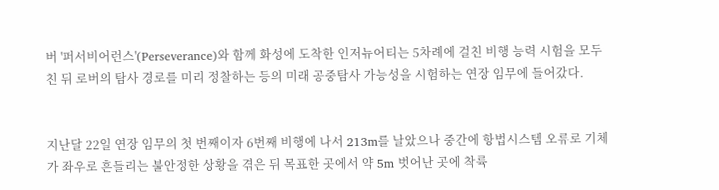버 '퍼서비어런스'(Perseverance)와 함께 화성에 도착한 인저뉴어티는 5차례에 걸친 비행 능력 시험을 모두 친 뒤 로버의 탐사 경로를 미리 정찰하는 등의 미래 공중탐사 가능성을 시험하는 연장 임무에 들어갔다.


지난달 22일 연장 임무의 첫 번째이자 6번째 비행에 나서 213m를 날았으나 중간에 항법시스템 오류로 기체가 좌우로 흔들리는 불안정한 상황을 겪은 뒤 목표한 곳에서 약 5m 벗어난 곳에 착륙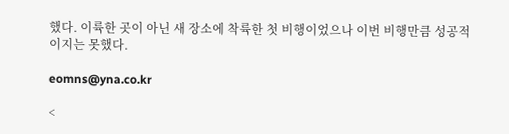했다. 이륙한 곳이 아닌 새 장소에 착륙한 첫 비행이었으나 이번 비행만큼 성공적이지는 못했다.

eomns@yna.co.kr

<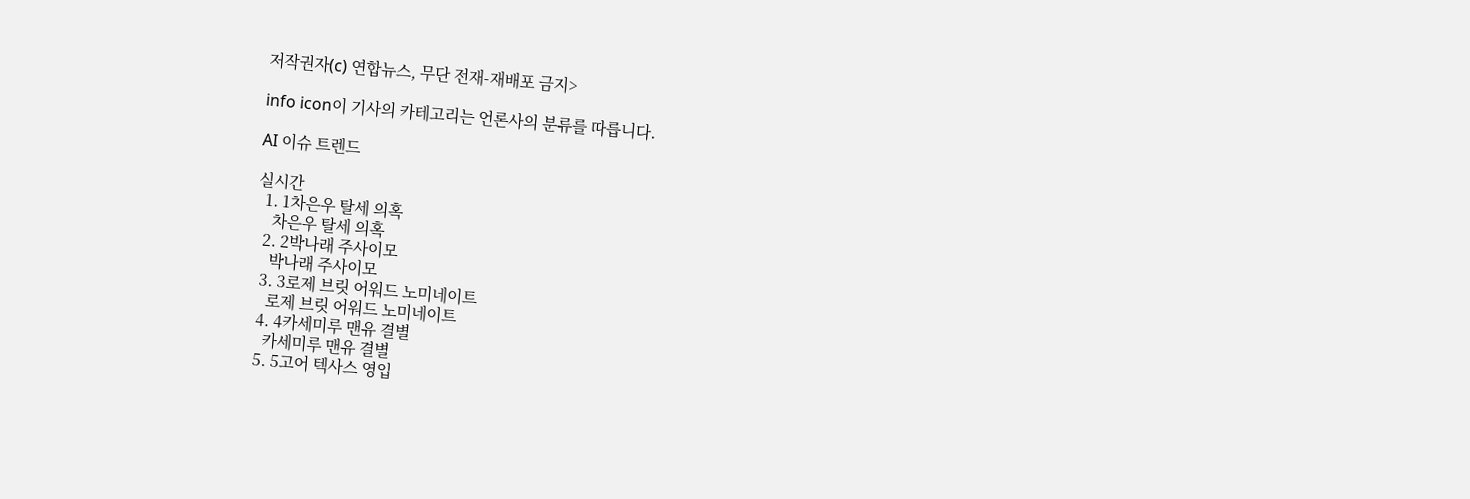저작권자(c) 연합뉴스, 무단 전재-재배포 금지>

info icon이 기사의 카테고리는 언론사의 분류를 따릅니다.

AI 이슈 트렌드

실시간
  1. 1차은우 탈세 의혹
    차은우 탈세 의혹
  2. 2박나래 주사이모
    박나래 주사이모
  3. 3로제 브릿 어워드 노미네이트
    로제 브릿 어워드 노미네이트
  4. 4카세미루 맨유 결별
    카세미루 맨유 결별
  5. 5고어 텍사스 영입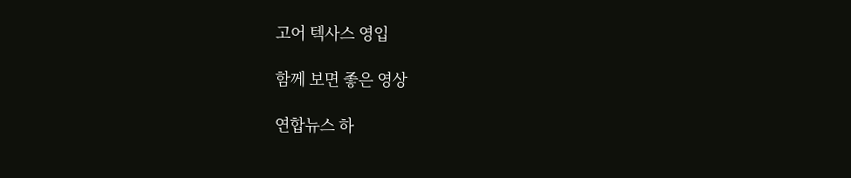고어 텍사스 영입

함께 보면 좋은 영상

연합뉴스 하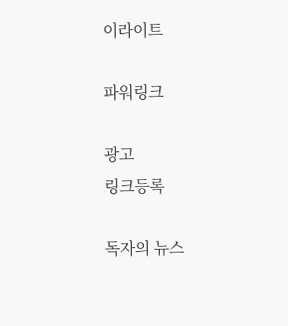이라이트

파워링크

광고
링크등록

독자의 뉴스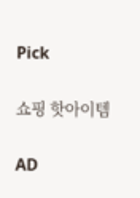Pick

쇼핑 핫아이템

AD